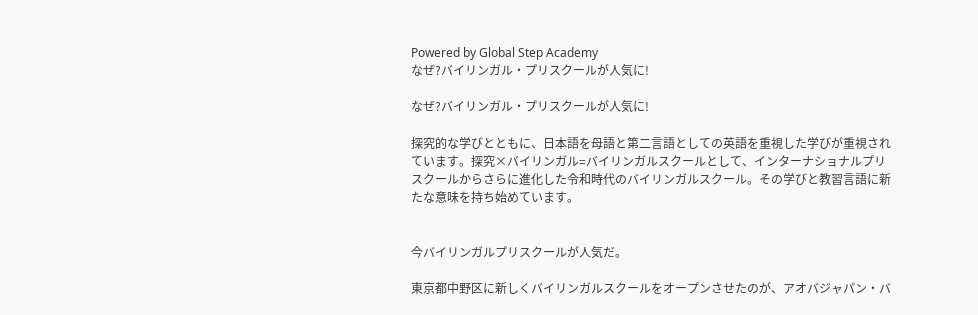Powered by Global Step Academy
なぜ?バイリンガル・プリスクールが人気に!

なぜ?バイリンガル・プリスクールが人気に!

探究的な学びとともに、日本語を母語と第二言語としての英語を重視した学びが重視されています。探究×バイリンガル=バイリンガルスクールとして、インターナショナルプリスクールからさらに進化した令和時代のバイリンガルスクール。その学びと教習言語に新たな意味を持ち始めています。


今バイリンガルプリスクールが人気だ。

東京都中野区に新しくバイリンガルスクールをオープンさせたのが、アオバジャパン・バ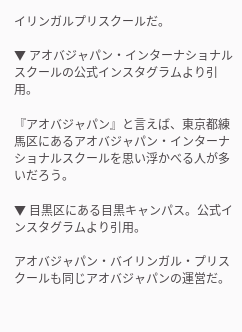イリンガルプリスクールだ。

▼ アオバジャパン・インターナショナルスクールの公式インスタグラムより引用。

『アオバジャパン』と言えば、東京都練馬区にあるアオバジャパン・インターナショナルスクールを思い浮かべる人が多いだろう。

▼ 目黒区にある目黒キャンパス。公式インスタグラムより引用。

アオバジャパン・バイリンガル・プリスクールも同じアオバジャパンの運営だ。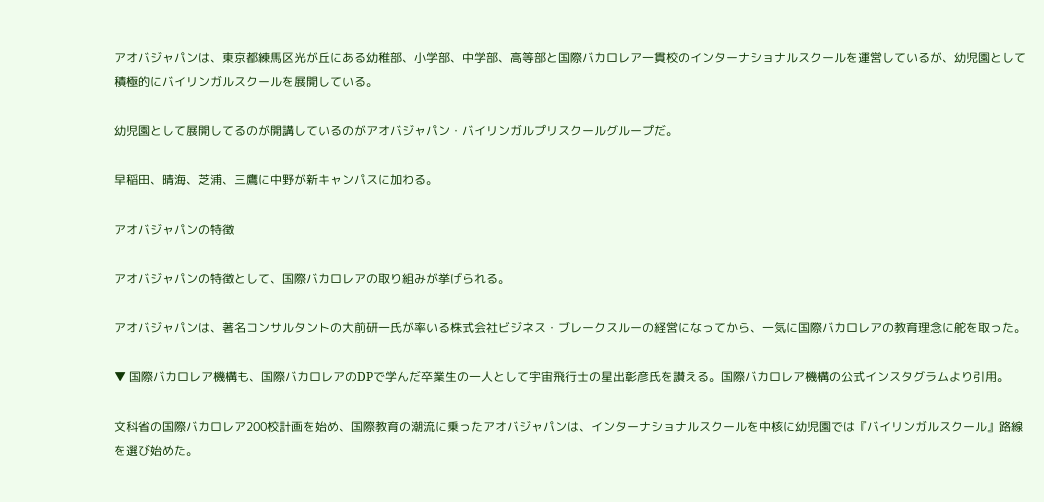アオバジャパンは、東京都練馬区光が丘にある幼稚部、小学部、中学部、高等部と国際バカロレア一貫校のインターナショナルスクールを運営しているが、幼児園として積極的にバイリンガルスクールを展開している。

幼児園として展開してるのが開講しているのがアオバジャパン・バイリンガルプリスクールグループだ。

早稲田、晴海、芝浦、三鷹に中野が新キャンパスに加わる。

アオバジャパンの特徴

アオバジャパンの特徴として、国際バカロレアの取り組みが挙げられる。

アオバジャパンは、著名コンサルタントの大前研一氏が率いる株式会社ビジネス・ブレークスルーの経営になってから、一気に国際バカロレアの教育理念に舵を取った。

▼ 国際バカロレア機構も、国際バカロレアのDPで学んだ卒業生の一人として宇宙飛行士の星出彰彦氏を讃える。国際バカロレア機構の公式インスタグラムより引用。

文科省の国際バカロレア200校計画を始め、国際教育の潮流に乗ったアオバジャパンは、インターナショナルスクールを中核に幼児園では『バイリンガルスクール』路線を選び始めた。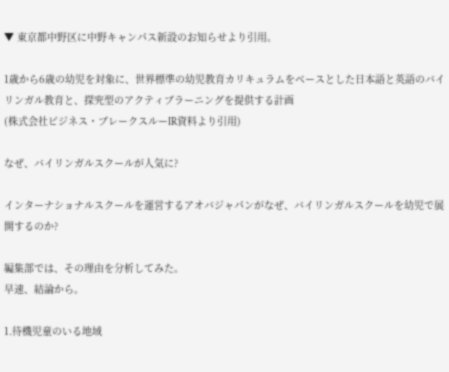▼ 東京都中野区に中野キャンパス新設のお知らせより引用。

1歳から6歳の幼児を対象に、世界標準の幼児教育カリキュラムをベースとした日本語と英語のバイリンガル教育と、探究型のアクティブラーニングを提供する計画
(株式会社ビジネス・ブレークスルーIR資料より引用)

なぜ、バイリンガルスクールが人気に?

インターナショナルスクールを運営するアオバジャパンがなぜ、バイリンガルスクールを幼児で展開するのか?

編集部では、その理由を分析してみた。
早速、結論から。

1.待機児童のいる地域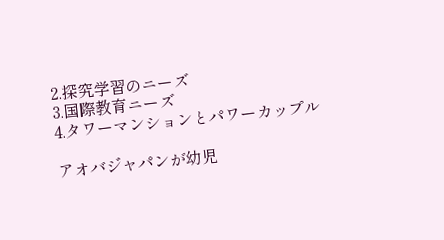2.探究学習のニーズ
3.国際教育ニーズ
4.タワーマンションとパワーカップル

アオバジャパンが幼児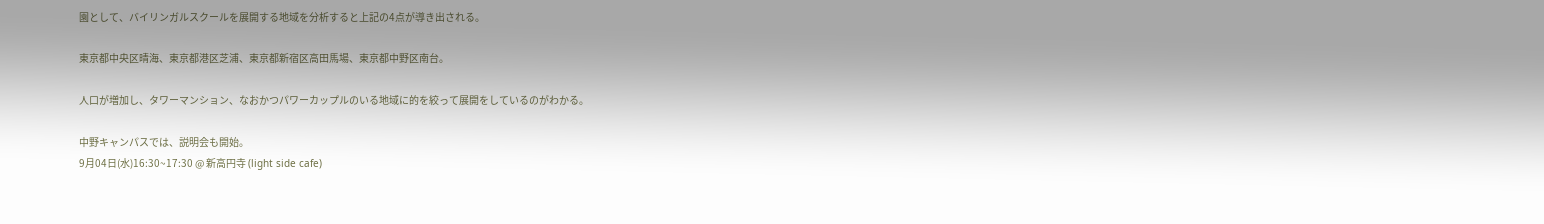園として、バイリンガルスクールを展開する地域を分析すると上記の4点が導き出される。

東京都中央区晴海、東京都港区芝浦、東京都新宿区高田馬場、東京都中野区南台。

人口が増加し、タワーマンション、なおかつパワーカップルのいる地域に的を絞って展開をしているのがわかる。

中野キャンパスでは、説明会も開始。
9月04日(水)16:30~17:30 @ 新高円寺 (light side cafe)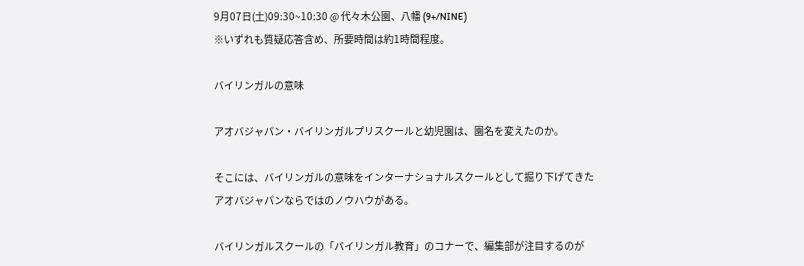9月07日(土)09:30~10:30 @ 代々木公園、八幡 (9+/NINE)
※いずれも質疑応答含め、所要時間は約1時間程度。

バイリンガルの意味

アオバジャパン・バイリンガルプリスクールと幼児園は、園名を変えたのか。

そこには、バイリンガルの意味をインターナショナルスクールとして掘り下げてきたアオバジャパンならではのノウハウがある。

バイリンガルスクールの「バイリンガル教育」のコナーで、編集部が注目するのが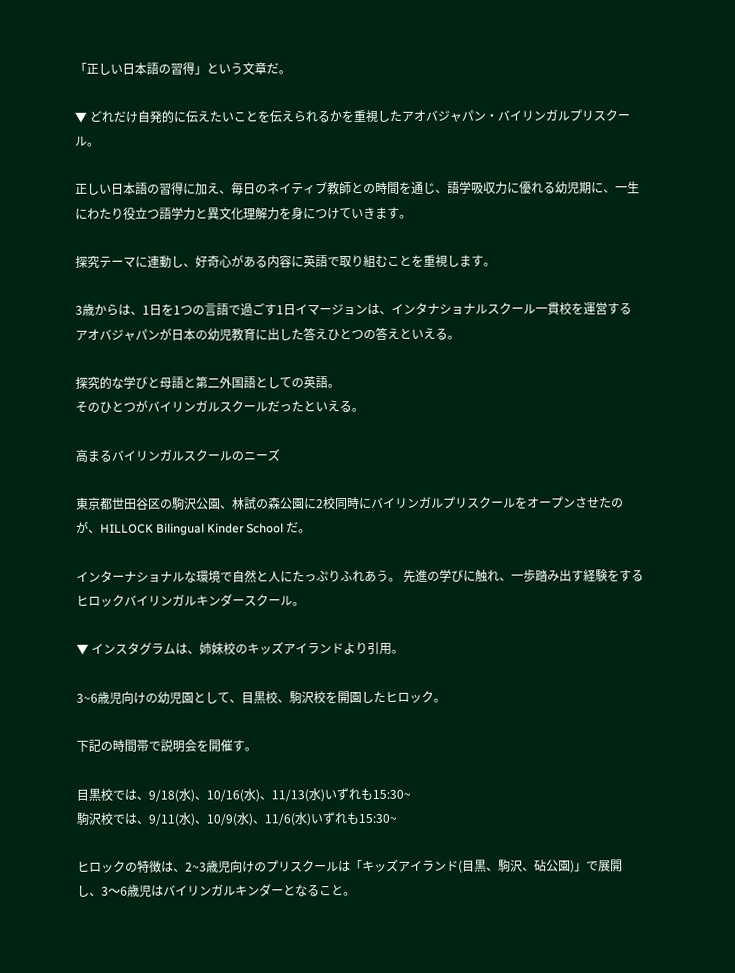「正しい日本語の習得」という文章だ。

▼ どれだけ自発的に伝えたいことを伝えられるかを重視したアオバジャパン・バイリンガルプリスクール。

正しい日本語の習得に加え、毎日のネイティブ教師との時間を通じ、語学吸収力に優れる幼児期に、一生にわたり役立つ語学力と異文化理解力を身につけていきます。

探究テーマに連動し、好奇心がある内容に英語で取り組むことを重視します。

3歳からは、1日を1つの言語で過ごす1日イマージョンは、インタナショナルスクール一貫校を運営するアオバジャパンが日本の幼児教育に出した答えひとつの答えといえる。

探究的な学びと母語と第二外国語としての英語。
そのひとつがバイリンガルスクールだったといえる。

高まるバイリンガルスクールのニーズ

東京都世田谷区の駒沢公園、林試の森公園に2校同時にバイリンガルプリスクールをオープンさせたのが、HILLOCK Bilingual Kinder School だ。

インターナショナルな環境で自然と人にたっぷりふれあう。 先進の学びに触れ、一歩踏み出す経験をするヒロックバイリンガルキンダースクール。

▼ インスタグラムは、姉妹校のキッズアイランドより引用。

3~6歳児向けの幼児園として、目黒校、駒沢校を開園したヒロック。

下記の時間帯で説明会を開催す。

目黒校では、9/18(水)、10/16(水)、11/13(水)いずれも15:30~
駒沢校では、9/11(水)、10/9(水)、11/6(水)いずれも15:30~

ヒロックの特徴は、2~3歳児向けのプリスクールは「キッズアイランド(目黒、駒沢、砧公園)」で展開し、3〜6歳児はバイリンガルキンダーとなること。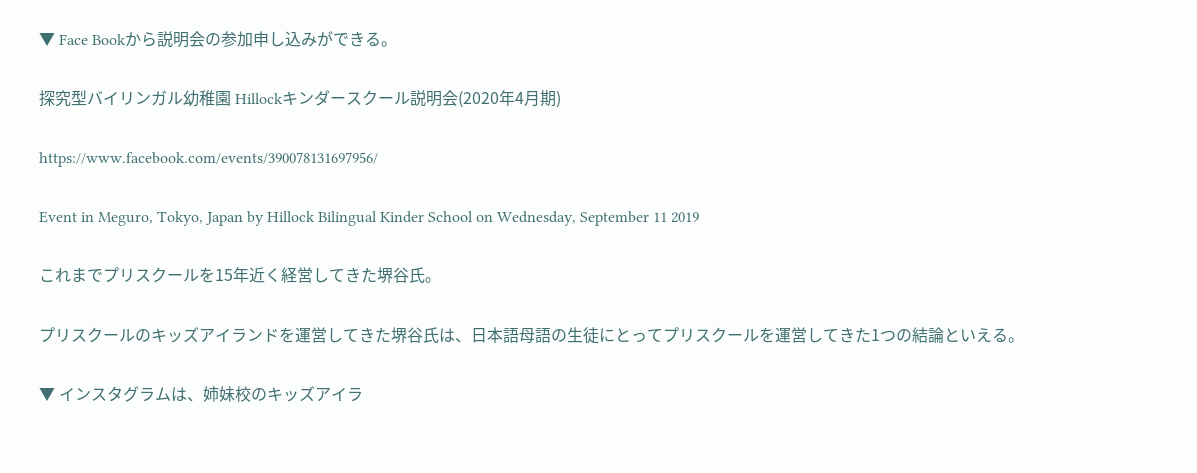▼ Face Bookから説明会の参加申し込みができる。

探究型バイリンガル幼稚園 Hillockキンダースクール説明会(2020年4月期)

https://www.facebook.com/events/390078131697956/

Event in Meguro, Tokyo, Japan by Hillock Bilingual Kinder School on Wednesday, September 11 2019

これまでプリスクールを15年近く経営してきた堺谷氏。

プリスクールのキッズアイランドを運営してきた堺谷氏は、日本語母語の生徒にとってプリスクールを運営してきた1つの結論といえる。

▼ インスタグラムは、姉妹校のキッズアイラ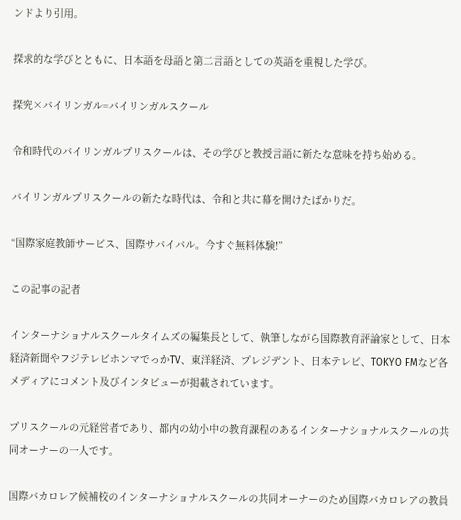ンドより引用。

探求的な学びとともに、日本語を母語と第二言語としての英語を重視した学び。

探究×バイリンガル=バイリンガルスクール

令和時代のバイリンガルプリスクールは、その学びと教授言語に新たな意味を持ち始める。

バイリンガルプリスクールの新たな時代は、令和と共に幕を開けたばかりだ。

“国際家庭教師サービス、国際サバイバル。今すぐ無料体験!”

この記事の記者

インターナショナルスクールタイムズの編集長として、執筆しながら国際教育評論家として、日本経済新聞やフジテレビホンマでっかTV、東洋経済、プレジデント、日本テレビ、TOKYO FMなど各メディアにコメント及びインタビューが掲載されています。

プリスクールの元経営者であり、都内の幼小中の教育課程のあるインターナショナルスクールの共同オーナーの一人です。

国際バカロレア候補校のインターナショナルスクールの共同オーナーのため国際バカロレアの教員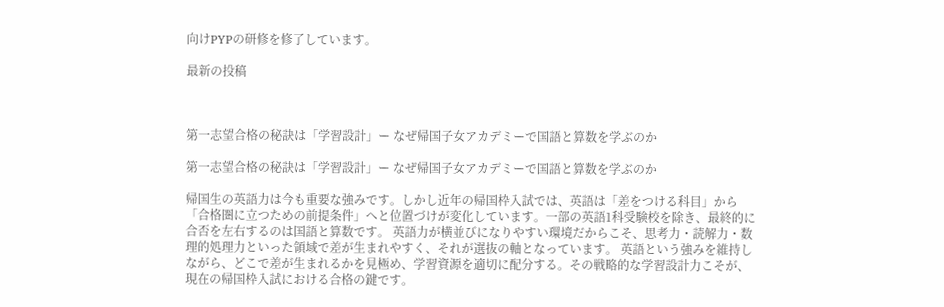向けPYPの研修を修了しています。

最新の投稿



第一志望合格の秘訣は「学習設計」ー なぜ帰国子女アカデミーで国語と算数を学ぶのか

第一志望合格の秘訣は「学習設計」ー なぜ帰国子女アカデミーで国語と算数を学ぶのか

帰国生の英語力は今も重要な強みです。しかし近年の帰国枠入試では、英語は「差をつける科目」から「合格圏に立つための前提条件」へと位置づけが変化しています。一部の英語1科受験校を除き、最終的に合否を左右するのは国語と算数です。 英語力が横並びになりやすい環境だからこそ、思考力・読解力・数理的処理力といった領域で差が生まれやすく、それが選抜の軸となっています。 英語という強みを維持しながら、どこで差が生まれるかを見極め、学習資源を適切に配分する。その戦略的な学習設計力こそが、現在の帰国枠入試における合格の鍵です。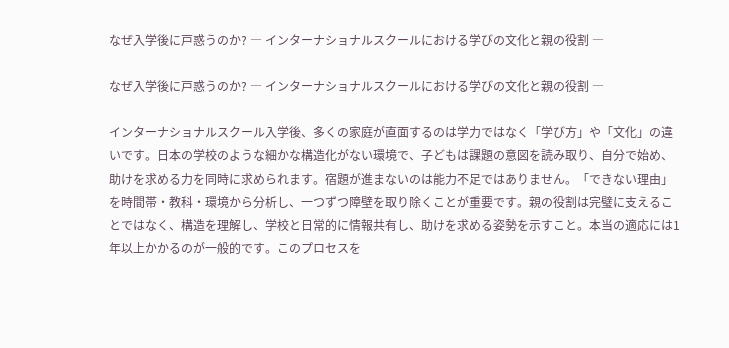なぜ入学後に戸惑うのか? ― インターナショナルスクールにおける学びの文化と親の役割 ―

なぜ入学後に戸惑うのか? ― インターナショナルスクールにおける学びの文化と親の役割 ―

インターナショナルスクール入学後、多くの家庭が直面するのは学力ではなく「学び方」や「文化」の違いです。日本の学校のような細かな構造化がない環境で、子どもは課題の意図を読み取り、自分で始め、助けを求める力を同時に求められます。宿題が進まないのは能力不足ではありません。「できない理由」を時間帯・教科・環境から分析し、一つずつ障壁を取り除くことが重要です。親の役割は完璧に支えることではなく、構造を理解し、学校と日常的に情報共有し、助けを求める姿勢を示すこと。本当の適応には1年以上かかるのが一般的です。このプロセスを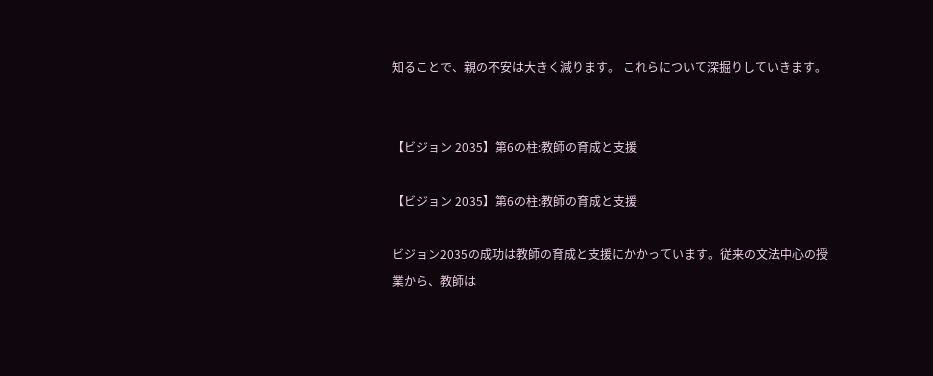知ることで、親の不安は大きく減ります。 これらについて深掘りしていきます。


【ビジョン 2035】第6の柱:教師の育成と支援

【ビジョン 2035】第6の柱:教師の育成と支援

ビジョン2035の成功は教師の育成と支援にかかっています。従来の文法中心の授業から、教師は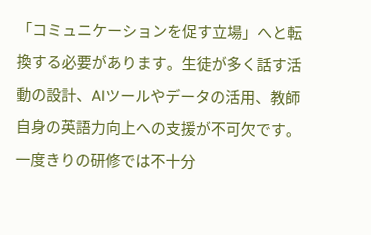「コミュニケーションを促す立場」へと転換する必要があります。生徒が多く話す活動の設計、AIツールやデータの活用、教師自身の英語力向上への支援が不可欠です。一度きりの研修では不十分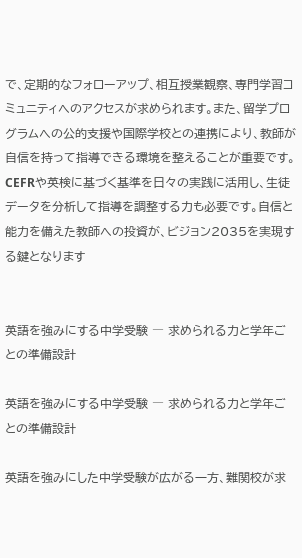で、定期的なフォローアップ、相互授業観察、専門学習コミュニティへのアクセスが求められます。また、留学プログラムへの公的支援や国際学校との連携により、教師が自信を持って指導できる環境を整えることが重要です。CEFRや英検に基づく基準を日々の実践に活用し、生徒データを分析して指導を調整する力も必要です。自信と能力を備えた教師への投資が、ビジョン2035を実現する鍵となります


英語を強みにする中学受験 ― 求められる力と学年ごとの準備設計

英語を強みにする中学受験 ― 求められる力と学年ごとの準備設計

英語を強みにした中学受験が広がる一方、難関校が求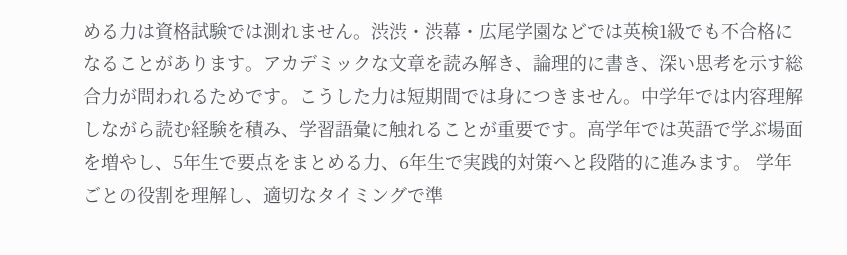める力は資格試験では測れません。渋渋・渋幕・広尾学園などでは英検1級でも不合格になることがあります。アカデミックな文章を読み解き、論理的に書き、深い思考を示す総合力が問われるためです。こうした力は短期間では身につきません。中学年では内容理解しながら読む経験を積み、学習語彙に触れることが重要です。高学年では英語で学ぶ場面を増やし、5年生で要点をまとめる力、6年生で実践的対策へと段階的に進みます。 学年ごとの役割を理解し、適切なタイミングで準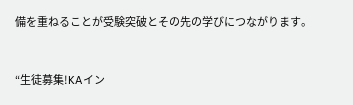備を重ねることが受験突破とその先の学びにつながります。


“生徒募集!KAイン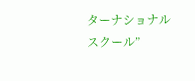ターナショナルスクール”